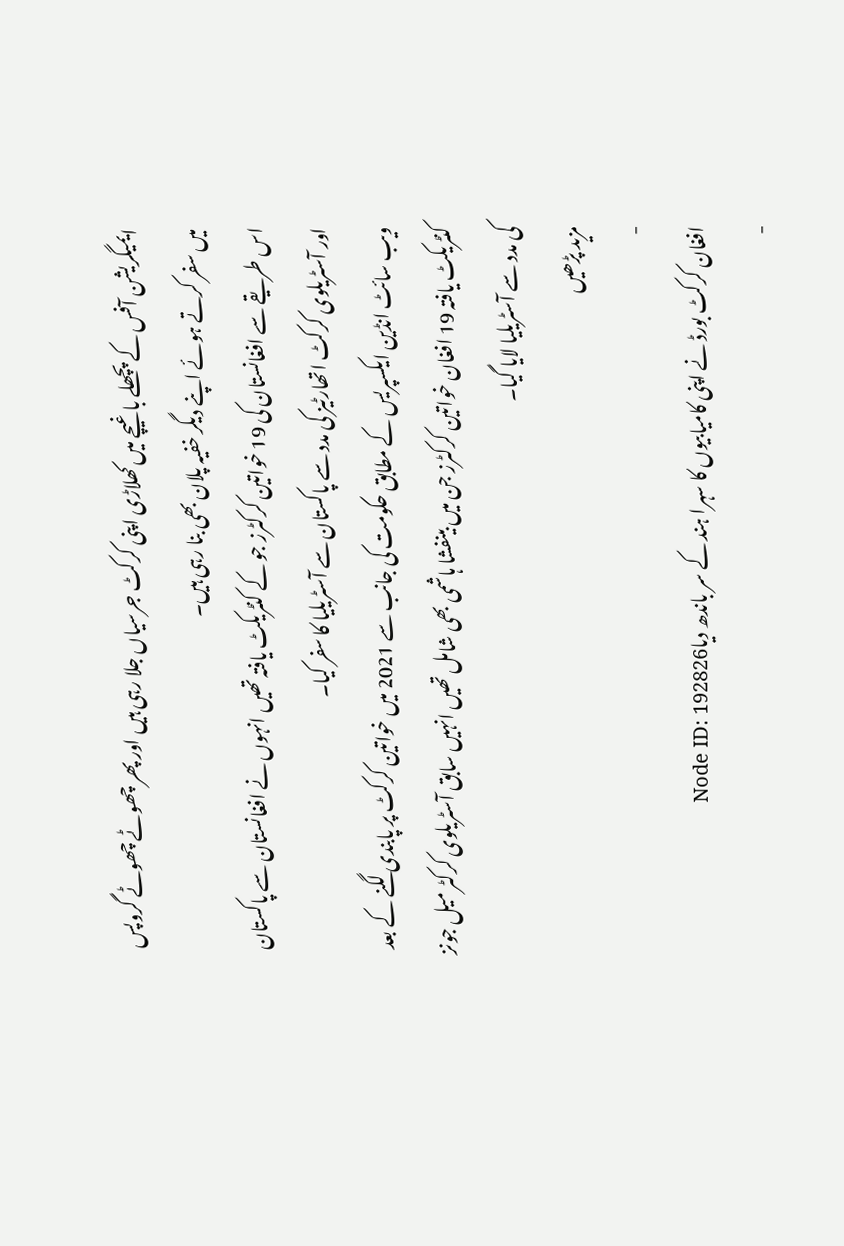ایمیگریشن آفس کے پچھلے باغیچے میں کھلاڑی اپنی کرکٹ جرسیاں جلا رہی ہیں اور پھر چھوٹے چھوٹے گروپس میں سفر کرتے ہوئے اپنے دیگر خفیہ پلان بھی بنا رہی ہیں۔
اس طریقے سے افغانستان کی 19 خواتین کرکٹرز جو کے کنٹریکٹ یافتہ تھیں انہوں نے افغانستان سے پاکستان اور آسٹریلوی کرکٹ اتھارٹیز کی مدد سے پاکستان سے آسٹریلیا کا سفر کیا۔
ویب سائٹ انڈین ایکسپریس کے مطابق حکومت کی جانب سے 2021 میں خواتین کرکٹ پر پابندی لگنے کے بعد کنٹریکٹ یافتہ 19 افغان خواتین کرکٹرز جن میں بینفشا ہاشمی بھی شامل تھیں انہیں سابق آسٹریلوی کرکٹر میل جونز کی مدد سے آسٹریلیا لایا گیا۔
مزید پڑھیں
-
افغان کرکٹ بورڈ نے اپنی کامیابیوں کا سہرا ہند کے سر باندھ دیاNode ID: 192826
-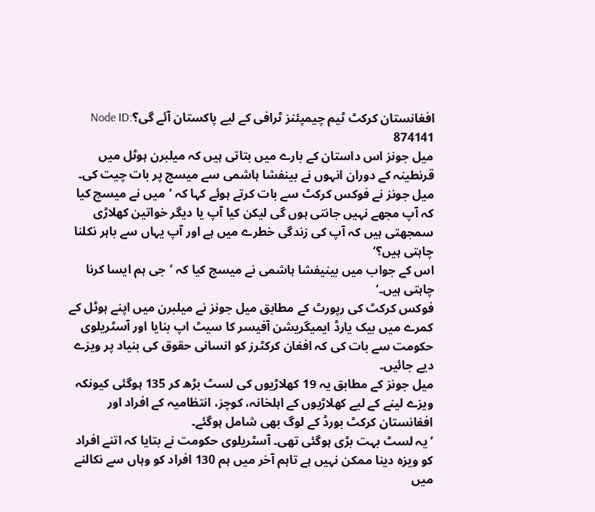افغانستان کرکٹ ٹیم چیمپئنز ٹرافی کے لیے پاکستان آئے گی؟Node ID: 874141
میل جونز اس داستان کے بارے میں بتاتی ہیں کہ میلبرن ہوٹل میں قرنطینہ کے دوران انہوں نے بینفشا ہاشمی سے میسج پر بات چیت کی۔
میل جونز نے فوکس کرکٹ سے بات کرتے ہوئے کہا کہ ’میں نے میسج کیا کہ آپ مجھے نہیں جانتی ہوں گی لیکن کیا آپ یا دیگر خواتین کھلاڑی سمجھتی ہیں کہ آپ کی زندگی خطرے میں ہے اور آپ یہاں سے باہر نکلنا چاہتی ہیں؟‘
اس کے جواب میں بینیفشا ہاشمی نے میسج کیا کہ ’جی ہم ایسا کرنا چاہتی ہیں۔‘
فوکس کرکٹ کی رپورٹ کے مطابق میل جونز نے میلبرن میں اپنے ہوٹل کے کمرے میں بیک یارڈ ایمیگریشن آفیسر کا سیٹ اپ بنایا اور آسٹریلوی حکومت سے بات کی کہ افغان کرکٹرز کو انسانی حقوق کی بنیاد پر ویزے دیے جائیں۔
میل جونز کے مطابق یہ 19 کھلاڑیوں کی لسٹ بڑھ کر 135 ہوگئی کیونکہ ویزے لینے کے لیے کھلاڑیوں کے اہلخانہ، کوچز، انتظامیہ کے افراد اور افغانستان کرکٹ بورڈ کے لوگ بھی شامل ہوگئے۔
’یہ لسٹ بہت بڑی ہوگئی تھی۔ آسٹریلوی حکومت نے بتایا کہ اتنے افراد کو ویزہ دینا ممکن نہیں ہے تاہم آخر میں ہم 130 افراد کو وہاں سے نکالنے میں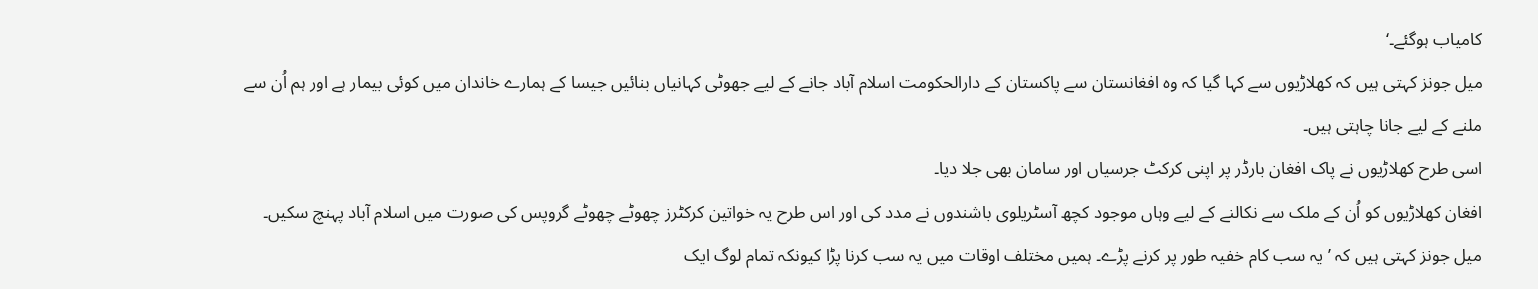کامیاب ہوگئے۔‘
میل جونز کہتی ہیں کہ کھلاڑیوں سے کہا گیا کہ وہ افغانستان سے پاکستان کے دارالحکومت اسلام آباد جانے کے لیے جھوٹی کہانیاں بنائیں جیسا کے ہمارے خاندان میں کوئی بیمار ہے اور ہم اُن سے ملنے کے لیے جانا چاہتی ہیں۔
اسی طرح کھلاڑیوں نے پاک افغان بارڈر پر اپنی کرکٹ جرسیاں اور سامان بھی جلا دیا۔
افغان کھلاڑیوں کو اُن کے ملک سے نکالنے کے لیے وہاں موجود کچھ آسٹریلوی باشندوں نے مدد کی اور اس طرح یہ خواتین کرکٹرز چھوٹے چھوٹے گروپس کی صورت میں اسلام آباد پہنچ سکیں۔
میل جونز کہتی ہیں کہ ’یہ سب کام خفیہ طور پر کرنے پڑے۔ ہمیں مختلف اوقات میں یہ سب کرنا پڑا کیونکہ تمام لوگ ایک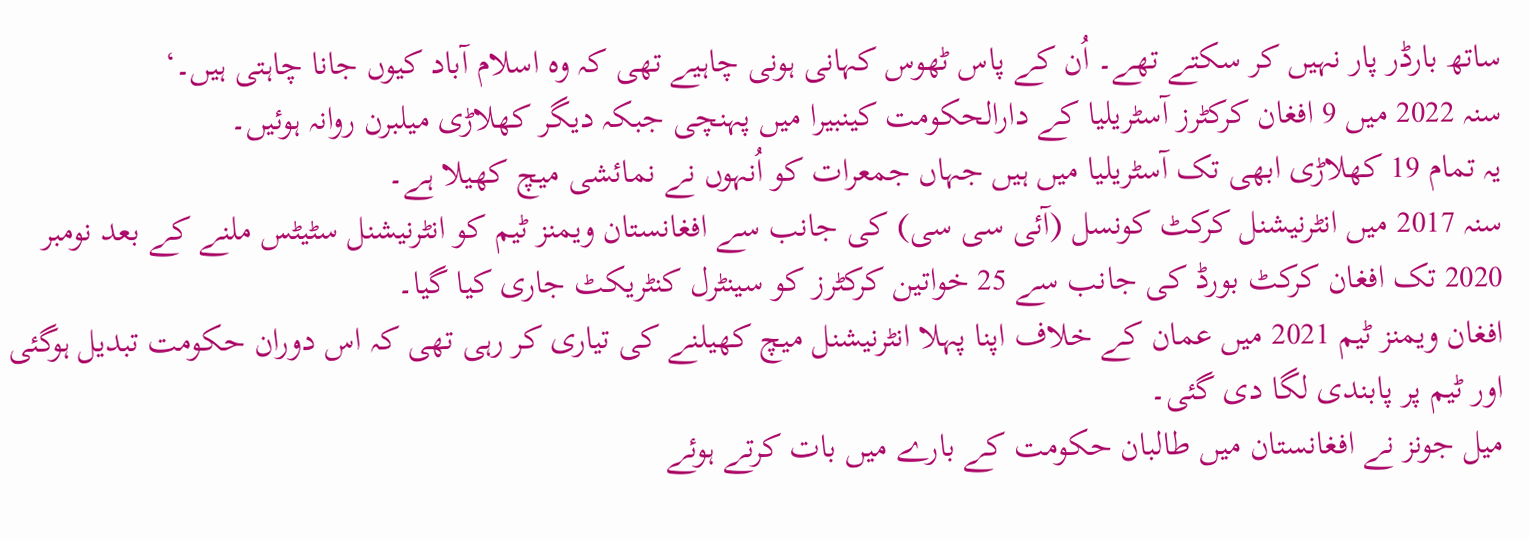ساتھ بارڈر پار نہیں کر سکتے تھے۔ اُن کے پاس ٹھوس کہانی ہونی چاہیے تھی کہ وہ اسلام آباد کیوں جانا چاہتی ہیں۔‘
سنہ 2022 میں 9 افغان کرکٹرز آسٹریلیا کے دارالحکومت کینبیرا میں پہنچی جبکہ دیگر کھلاڑی میلبرن روانہ ہوئیں۔
یہ تمام 19 کھلاڑی ابھی تک آسٹریلیا میں ہیں جہاں جمعرات کو اُنہوں نے نمائشی میچ کھیلا ہے۔
سنہ 2017 میں انٹرنیشنل کرکٹ کونسل (آئی سی سی) کی جانب سے افغانستان ویمنز ٹیم کو انٹرنیشنل سٹیٹس ملنے کے بعد نومبر 2020 تک افغان کرکٹ بورڈ کی جانب سے 25 خواتین کرکٹرز کو سینٹرل کنٹریکٹ جاری کیا گیا۔
افغان ویمنز ٹیم 2021 میں عمان کے خلاف اپنا پہلا انٹرنیشنل میچ کھیلنے کی تیاری کر رہی تھی کہ اس دوران حکومت تبدیل ہوگئی اور ٹیم پر پابندی لگا دی گئی۔
میل جونز نے افغانستان میں طالبان حکومت کے بارے میں بات کرتے ہوئے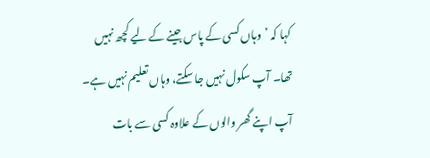کہا کہ ’وہاں کسی کے پاس جینے کے لیے کچھ نہیں تھا۔ آپ سکول نہیں جا سکتے، وہاں تعلیم نہیں ہے۔ آپ اپنے گھر والوں کے علاوہ کسی سے بات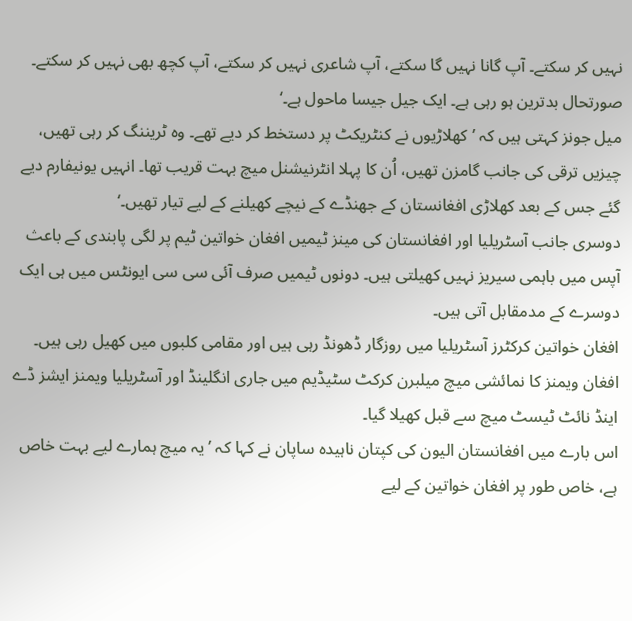نہیں کر سکتے۔ آپ گانا نہیں گا سکتے، آپ شاعری نہیں کر سکتے، آپ کچھ بھی نہیں کر سکتے۔ صورتحال بدترین ہو رہی ہے۔ ایک جیل جیسا ماحول ہے۔‘
میل جونز کہتی ہیں کہ ’کھلاڑیوں نے کنٹریکٹ پر دستخط کر دیے تھے۔ وہ ٹریننگ کر رہی تھیں، چیزیں ترقی کی جانب گامزن تھیں، اُن کا پہلا انٹرنیشنل میچ بہت قریب تھا۔ انہیں یونیفارم دیے گئے جس کے بعد کھلاڑی افغانستان کے جھنڈے کے نیچے کھیلنے کے لیے تیار تھیں۔‘
دوسری جانب آسٹریلیا اور افغانستان کی مینز ٹیمیں افغان خواتین ٹیم پر لگی پابندی کے باعث آپس میں باہمی سیریز نہیں کھیلتی ہیں۔ دونوں ٹیمیں صرف آئی سی سی ایونٹس میں ہی ایک دوسرے کے مدمقابل آتی ہیں۔
افغان خواتین کرکٹرز آسٹریلیا میں روزگار ڈھونڈ رہی ہیں اور مقامی کلبوں میں کھیل رہی ہیں۔
افغان ویمنز کا نمائشی میچ میلبرن کرکٹ سٹیڈیم میں جاری انگلینڈ اور آسٹریلیا ویمنز ایشز ڈے اینڈ نائٹ ٹیسٹ میچ سے قبل کھیلا گیا۔
اس بارے میں افغانستان الیون کی کپتان ناہیدہ ساپان نے کہا کہ ’یہ میچ ہمارے لیے بہت خاص ہے، خاص طور پر افغان خواتین کے لیے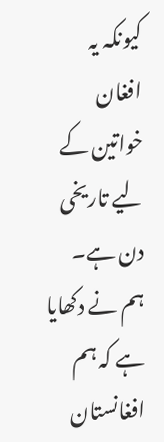کیونکہ یہ افغان خواتین کے لیے تاریخی دن ہے۔ ہم نے دکھایا ہے کہ ہم افغانستان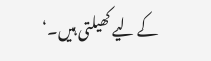کے لیے کھیلتی ہیں۔‘